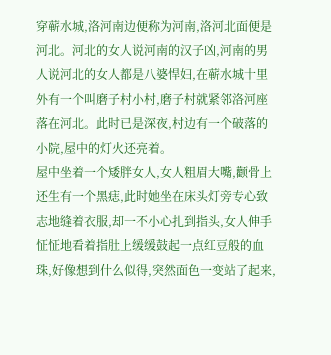穿蕲水城,洛河南边便称为河南,洛河北面便是河北。河北的女人说河南的汉子凶,河南的男人说河北的女人都是八婆悍妇,在蕲水城十里外有一个叫磨子村小村,磨子村就紧邻洛河座落在河北。此时已是深夜,村边有一个破落的小院,屋中的灯火还亮着。
屋中坐着一个矮胖女人,女人粗眉大嘴,颧骨上还生有一个黑痣,此时她坐在床头灯旁专心致志地缝着衣服,却一不小心扎到指头,女人伸手怔怔地看着指肚上缓缓鼓起一点红豆般的血珠,好像想到什么似得,突然面色一变站了起来,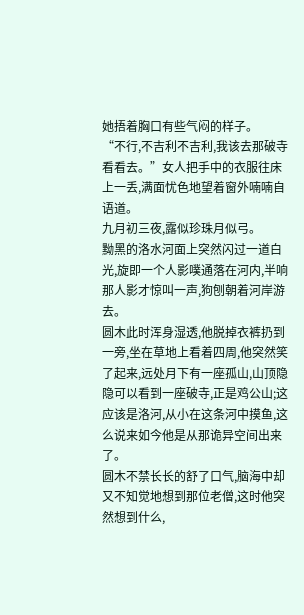她捂着胸口有些气闷的样子。
“不行,不吉利不吉利,我该去那破寺看看去。”女人把手中的衣服往床上一丢,满面忧色地望着窗外喃喃自语道。
九月初三夜,露似珍珠月似弓。
黝黑的洛水河面上突然闪过一道白光,旋即一个人影噗通落在河内,半响那人影才惊叫一声,狗刨朝着河岸游去。
圆木此时浑身湿透,他脱掉衣裤扔到一旁,坐在草地上看着四周,他突然笑了起来,远处月下有一座孤山,山顶隐隐可以看到一座破寺,正是鸡公山;这应该是洛河,从小在这条河中摸鱼,这么说来如今他是从那诡异空间出来了。
圆木不禁长长的舒了口气,脑海中却又不知觉地想到那位老僧,这时他突然想到什么,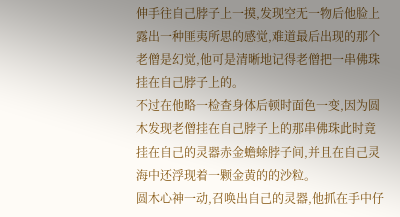伸手往自己脖子上一摸,发现空无一物后他脸上露出一种匪夷所思的感觉,难道最后出现的那个老僧是幻觉,他可是清晰地记得老僧把一串佛珠挂在自己脖子上的。
不过在他略一检查身体后顿时面色一变,因为圆木发现老僧挂在自己脖子上的那串佛珠此时竟挂在自己的灵器赤金蟾蜍脖子间,并且在自己灵海中还浮现着一颗金黄的的沙粒。
圆木心神一动,召唤出自己的灵器,他抓在手中仔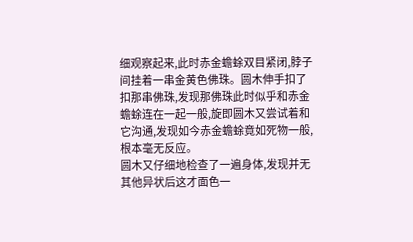细观察起来,此时赤金蟾蜍双目紧闭,脖子间挂着一串金黄色佛珠。圆木伸手扣了扣那串佛珠,发现那佛珠此时似乎和赤金蟾蜍连在一起一般,旋即圆木又尝试着和它沟通,发现如今赤金蟾蜍竟如死物一般,根本毫无反应。
圆木又仔细地检查了一遍身体,发现并无其他异状后这才面色一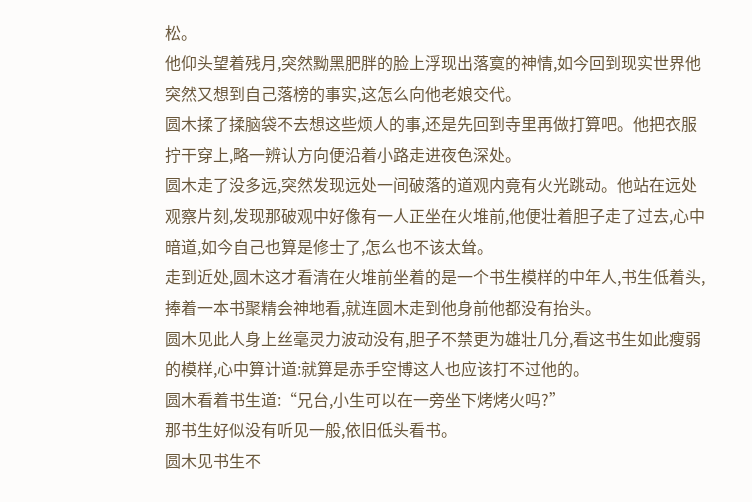松。
他仰头望着残月,突然黝黑肥胖的脸上浮现出落寞的神情,如今回到现实世界他突然又想到自己落榜的事实,这怎么向他老娘交代。
圆木揉了揉脑袋不去想这些烦人的事,还是先回到寺里再做打算吧。他把衣服拧干穿上,略一辨认方向便沿着小路走进夜色深处。
圆木走了没多远,突然发现远处一间破落的道观内竟有火光跳动。他站在远处观察片刻,发现那破观中好像有一人正坐在火堆前,他便壮着胆子走了过去,心中暗道,如今自己也算是修士了,怎么也不该太耸。
走到近处,圆木这才看清在火堆前坐着的是一个书生模样的中年人,书生低着头,捧着一本书聚精会神地看,就连圆木走到他身前他都没有抬头。
圆木见此人身上丝毫灵力波动没有,胆子不禁更为雄壮几分,看这书生如此瘦弱的模样,心中算计道:就算是赤手空博这人也应该打不过他的。
圆木看着书生道:“兄台,小生可以在一旁坐下烤烤火吗?”
那书生好似没有听见一般,依旧低头看书。
圆木见书生不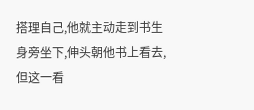搭理自己,他就主动走到书生身旁坐下,伸头朝他书上看去,但这一看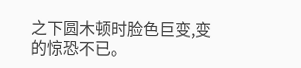之下圆木顿时脸色巨变,变的惊恐不已。